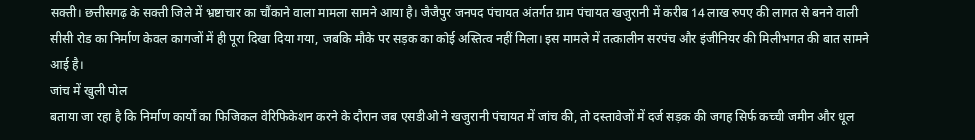सक्ती। छत्तीसगढ़ के सक्ती जिले में भ्रष्टाचार का चौंकाने वाला मामला सामने आया है। जैजैपुर जनपद पंचायत अंतर्गत ग्राम पंचायत खजुरानी में करीब 14 लाख रुपए की लागत से बनने वाली सीसी रोड का निर्माण केवल कागजों में ही पूरा दिखा दिया गया, जबकि मौके पर सड़क का कोई अस्तित्व नहीं मिला। इस मामले में तत्कालीन सरपंच और इंजीनियर की मिलीभगत की बात सामने आई है।
जांच में खुली पोल
बताया जा रहा है कि निर्माण कार्यों का फिजिकल वेरिफिकेशन करने के दौरान जब एसडीओ ने खजुरानी पंचायत में जांच की, तो दस्तावेजों में दर्ज सड़क की जगह सिर्फ कच्ची जमीन और धूल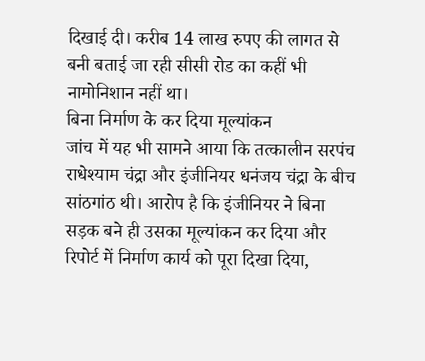दिखाई दी। करीब 14 लाख रुपए की लागत से बनी बताई जा रही सीसी रोड का कहीं भी नामोनिशान नहीं था।
बिना निर्माण के कर दिया मूल्यांकन
जांच में यह भी सामने आया कि तत्कालीन सरपंच राधेश्याम चंद्रा और इंजीनियर धनंजय चंद्रा के बीच सांठगांठ थी। आरोप है कि इंजीनियर ने बिना सड़क बने ही उसका मूल्यांकन कर दिया और रिपोर्ट में निर्माण कार्य को पूरा दिखा दिया,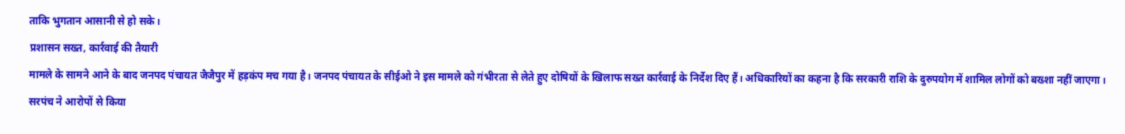ताकि भुगतान आसानी से हो सके।
प्रशासन सख्त, कार्रवाई की तैयारी
मामले के सामने आने के बाद जनपद पंचायत जैजैपुर में हड़कंप मच गया है। जनपद पंचायत के सीईओ ने इस मामले को गंभीरता से लेते हुए दोषियों के खिलाफ सख्त कार्रवाई के निर्देश दिए हैं। अधिकारियों का कहना है कि सरकारी राशि के दुरुपयोग में शामिल लोगों को बख्शा नहीं जाएगा।
सरपंच ने आरोपों से किया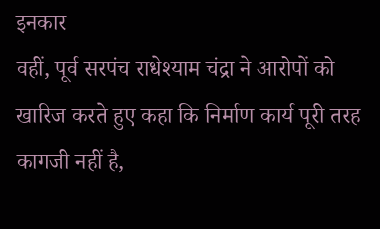इनकार
वहीं, पूर्व सरपंच राधेश्याम चंद्रा ने आरोपों को खारिज करते हुए कहा कि निर्माण कार्य पूरी तरह कागजी नहीं है,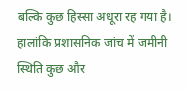बल्कि कुछ हिस्सा अधूरा रह गया है। हालांकि प्रशासनिक जांच में जमीनी स्थिति कुछ और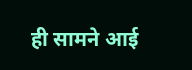ही सामने आई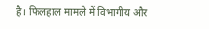है। फिलहाल मामले में विभागीय और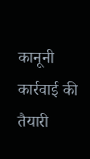कानूनी कार्रवाई की तैयारी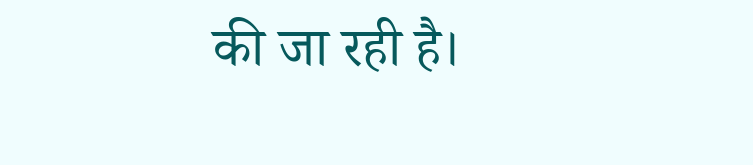की जा रही है।